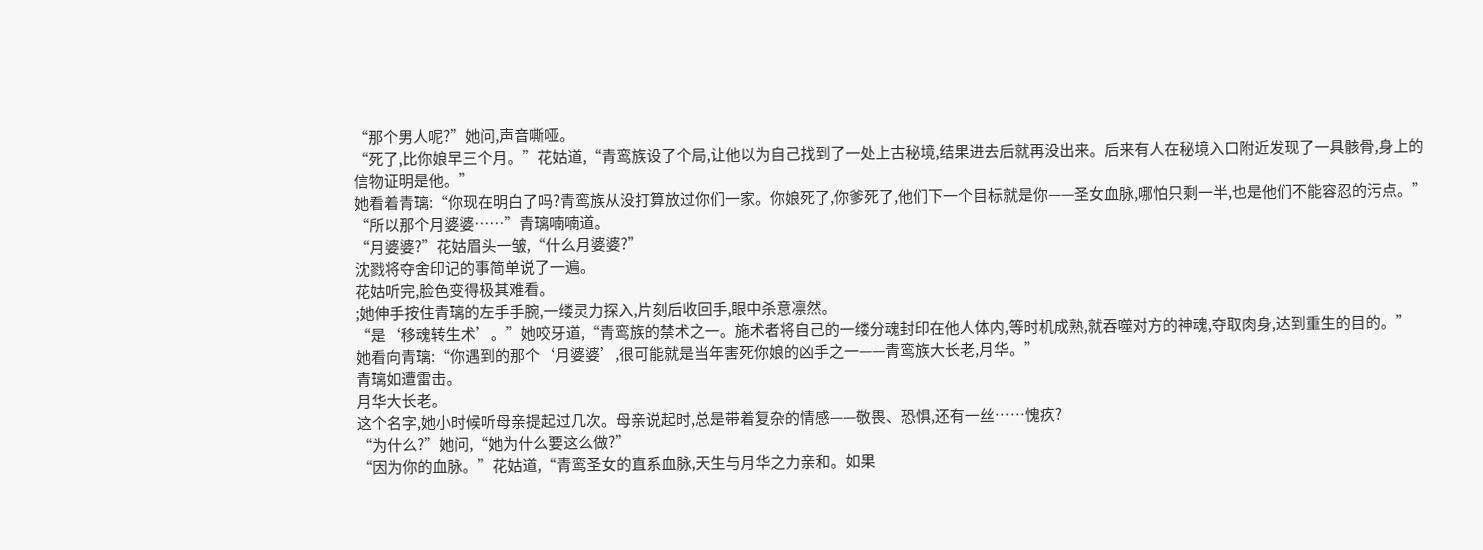“那个男人呢?”她问,声音嘶哑。
“死了,比你娘早三个月。”花姑道,“青鸾族设了个局,让他以为自己找到了一处上古秘境,结果进去后就再没出来。后来有人在秘境入口附近发现了一具骸骨,身上的信物证明是他。”
她看着青璃:“你现在明白了吗?青鸾族从没打算放过你们一家。你娘死了,你爹死了,他们下一个目标就是你——圣女血脉,哪怕只剩一半,也是他们不能容忍的污点。”
“所以那个月婆婆……”青璃喃喃道。
“月婆婆?”花姑眉头一皱,“什么月婆婆?”
沈戮将夺舍印记的事简单说了一遍。
花姑听完,脸色变得极其难看。
;她伸手按住青璃的左手手腕,一缕灵力探入,片刻后收回手,眼中杀意凛然。
“是‘移魂转生术’。”她咬牙道,“青鸾族的禁术之一。施术者将自己的一缕分魂封印在他人体内,等时机成熟,就吞噬对方的神魂,夺取肉身,达到重生的目的。”
她看向青璃:“你遇到的那个‘月婆婆’,很可能就是当年害死你娘的凶手之一——青鸾族大长老,月华。”
青璃如遭雷击。
月华大长老。
这个名字,她小时候听母亲提起过几次。母亲说起时,总是带着复杂的情感——敬畏、恐惧,还有一丝……愧疚?
“为什么?”她问,“她为什么要这么做?”
“因为你的血脉。”花姑道,“青鸾圣女的直系血脉,天生与月华之力亲和。如果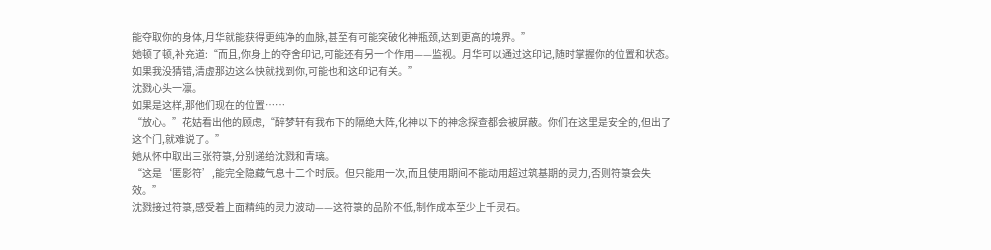能夺取你的身体,月华就能获得更纯净的血脉,甚至有可能突破化神瓶颈,达到更高的境界。”
她顿了顿,补充道:“而且,你身上的夺舍印记,可能还有另一个作用——监视。月华可以通过这印记,随时掌握你的位置和状态。如果我没猜错,清虚那边这么快就找到你,可能也和这印记有关。”
沈戮心头一凛。
如果是这样,那他们现在的位置……
“放心。”花姑看出他的顾虑,“醉梦轩有我布下的隔绝大阵,化神以下的神念探查都会被屏蔽。你们在这里是安全的,但出了这个门,就难说了。”
她从怀中取出三张符箓,分别递给沈戮和青璃。
“这是‘匿影符’,能完全隐藏气息十二个时辰。但只能用一次,而且使用期间不能动用超过筑基期的灵力,否则符箓会失效。”
沈戮接过符箓,感受着上面精纯的灵力波动——这符箓的品阶不低,制作成本至少上千灵石。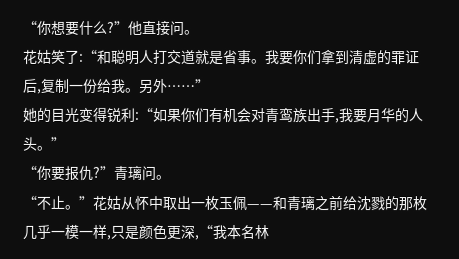“你想要什么?”他直接问。
花姑笑了:“和聪明人打交道就是省事。我要你们拿到清虚的罪证后,复制一份给我。另外……”
她的目光变得锐利:“如果你们有机会对青鸾族出手,我要月华的人头。”
“你要报仇?”青璃问。
“不止。”花姑从怀中取出一枚玉佩——和青璃之前给沈戮的那枚几乎一模一样,只是颜色更深,“我本名林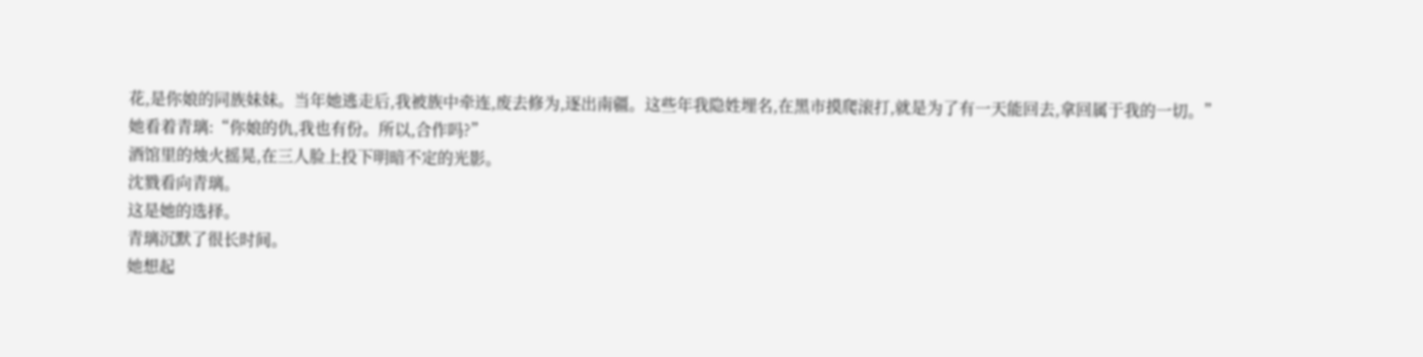花,是你娘的同族妹妹。当年她逃走后,我被族中牵连,废去修为,逐出南疆。这些年我隐姓埋名,在黑市摸爬滚打,就是为了有一天能回去,拿回属于我的一切。”
她看着青璃:“你娘的仇,我也有份。所以,合作吗?”
酒馆里的烛火摇晃,在三人脸上投下明暗不定的光影。
沈戮看向青璃。
这是她的选择。
青璃沉默了很长时间。
她想起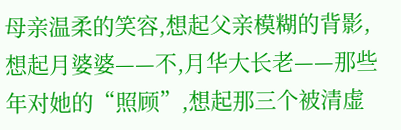母亲温柔的笑容,想起父亲模糊的背影,想起月婆婆——不,月华大长老——那些年对她的“照顾”,想起那三个被清虚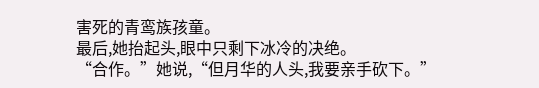害死的青鸾族孩童。
最后,她抬起头,眼中只剩下冰冷的决绝。
“合作。”她说,“但月华的人头,我要亲手砍下。”